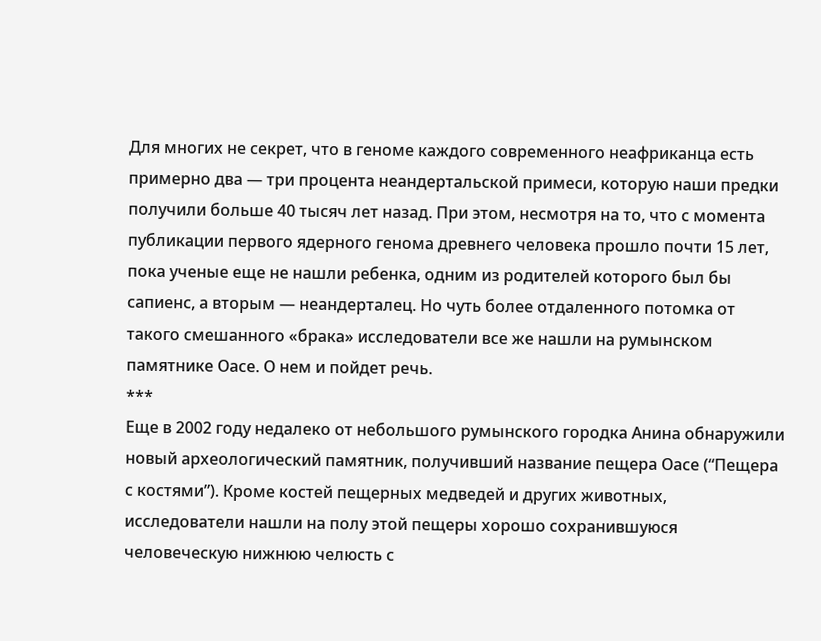Для многих не секрет, что в геноме каждого современного неафриканца есть примерно два — три процента неандертальской примеси, которую наши предки получили больше 40 тысяч лет назад. При этом, несмотря на то, что с момента публикации первого ядерного генома древнего человека прошло почти 15 лет, пока ученые еще не нашли ребенка, одним из родителей которого был бы сапиенс, а вторым — неандерталец. Но чуть более отдаленного потомка от такого смешанного «брака» исследователи все же нашли на румынском памятнике Оасе. О нем и пойдет речь.
***
Еще в 2002 году недалеко от небольшого румынского городка Анина обнаружили новый археологический памятник, получивший название пещера Оасе (“Пещера с костями”). Кроме костей пещерных медведей и других животных, исследователи нашли на полу этой пещеры хорошо сохранившуюся человеческую нижнюю челюсть с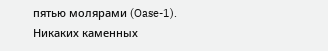пятью молярами (Oase-1). Никаких каменных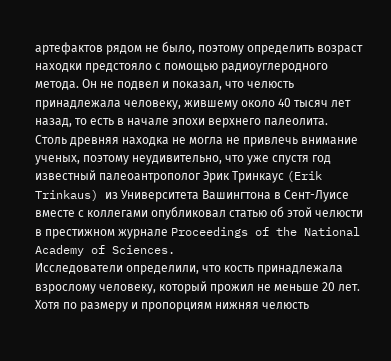артефактов рядом не было, поэтому определить возраст находки предстояло с помощью радиоуглеродного метода. Он не подвел и показал, что челюсть принадлежала человеку, жившему около 40 тысяч лет назад, то есть в начале эпохи верхнего палеолита.
Столь древняя находка не могла не привлечь внимание ученых, поэтому неудивительно, что уже спустя год известный палеоантрополог Эрик Тринкаус (Erik Trinkaus) из Университета Вашингтона в Сент-Луисе вместе с коллегами опубликовал статью об этой челюсти в престижном журнале Proceedings of the National Academy of Sciences.
Исследователи определили, что кость принадлежала взрослому человеку, который прожил не меньше 20 лет. Хотя по размеру и пропорциям нижняя челюсть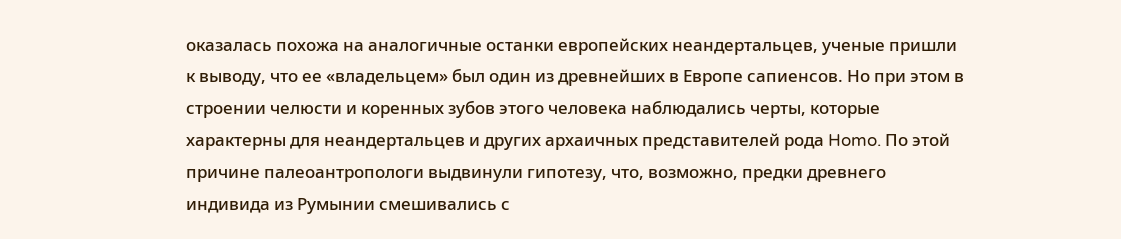оказалась похожа на аналогичные останки европейских неандертальцев, ученые пришли к выводу, что ее «владельцем» был один из древнейших в Европе сапиенсов. Но при этом в строении челюсти и коренных зубов этого человека наблюдались черты, которые характерны для неандертальцев и других архаичных представителей рода Homo. По этой причине палеоантропологи выдвинули гипотезу, что, возможно, предки древнего индивида из Румынии смешивались с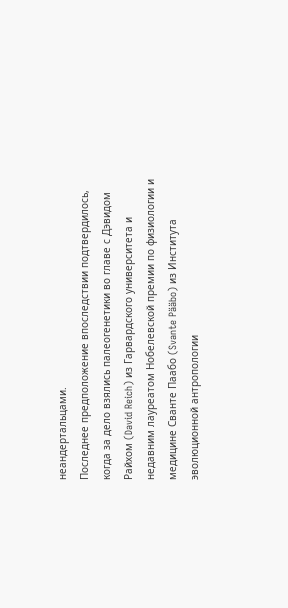неандертальцами.
Последнее предположение впоследствии подтвердилось, когда за дело взялись палеогенетики во главе с Дэвидом Райхом (David Reich) из Гарвардского университета и недавним лауреатом Нобелевской премии по физиологии и медицине Сванте Паабо (Svante Pääbo) из Института эволюционной антропологии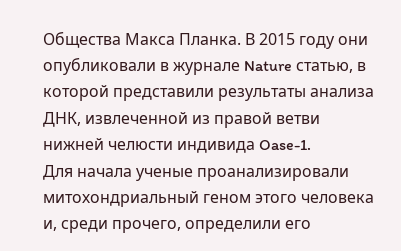Общества Макса Планка. В 2015 году они опубликовали в журнале Nature статью, в которой представили результаты анализа ДНК, извлеченной из правой ветви нижней челюсти индивида Oase-1.
Для начала ученые проанализировали митохондриальный геном этого человека и, среди прочего, определили его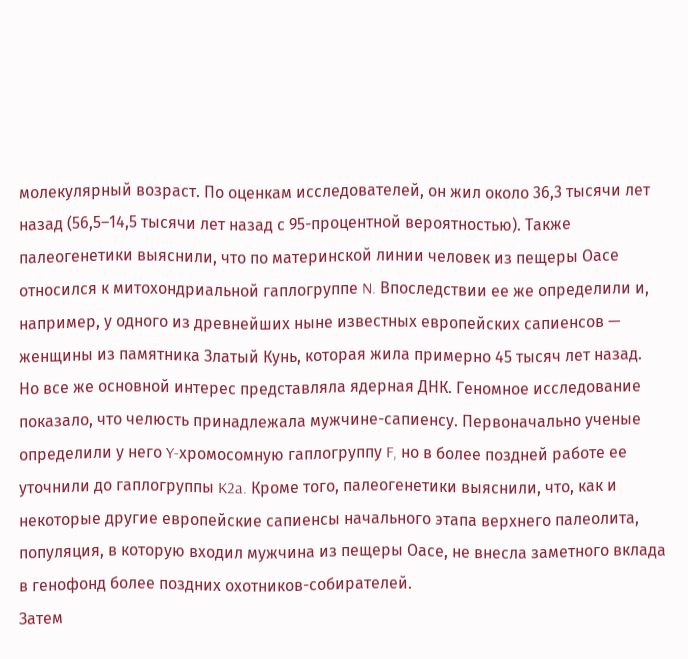молекулярный возраст. По оценкам исследователей, он жил около 36,3 тысячи лет назад (56,5–14,5 тысячи лет назад с 95-процентной вероятностью). Также палеогенетики выяснили, что по материнской линии человек из пещеры Оасе относился к митохондриальной гаплогруппе N. Впоследствии ее же определили и, например, у одного из древнейших ныне известных европейских сапиенсов — женщины из памятника Златый Кунь, которая жила примерно 45 тысяч лет назад.
Но все же основной интерес представляла ядерная ДНК. Геномное исследование показало, что челюсть принадлежала мужчине-сапиенсу. Первоначально ученые определили у него Y-хромосомную гаплогруппу F, но в более поздней работе ее уточнили до гаплогруппы K2a. Кроме того, палеогенетики выяснили, что, как и некоторые другие европейские сапиенсы начального этапа верхнего палеолита, популяция, в которую входил мужчина из пещеры Оасе, не внесла заметного вклада в генофонд более поздних охотников-собирателей.
Затем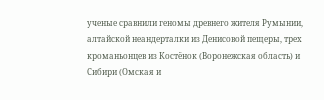ученые сравнили геномы древнего жителя Румынии, алтайской неандерталки из Денисовой пещеры, трех кроманьонцев из Костёнок (Воронежская область) и Сибири (Омская и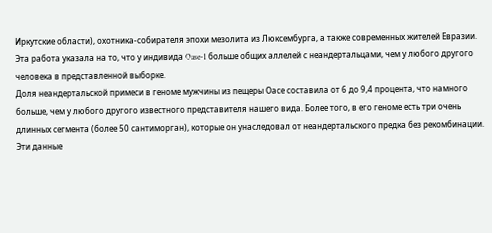Иркутские области), охотника-собирателя эпохи мезолита из Люксембурга, а также современных жителей Евразии. Эта работа указала на то, что у индивида Oase-1 больше общих аллелей с неандертальцами, чем у любого другого человека в представленной выборке.
Доля неандертальской примеси в геноме мужчины из пещеры Оасе составила от 6 до 9,4 процента, что намного больше, чем у любого другого известного представителя нашего вида. Более того, в его геноме есть три очень длинных сегмента (более 50 сантиморган), которые он унаследовал от неандертальского предка без рекомбинации. Эти данные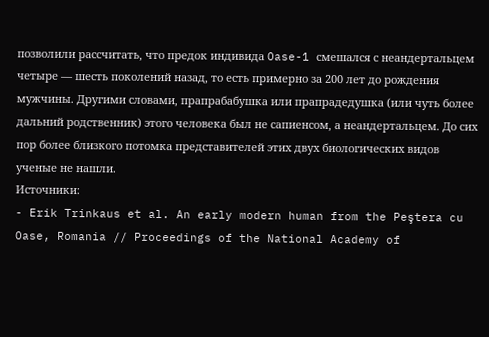позволили рассчитать, что предок индивида Oase-1 смешался с неандертальцем четыре — шесть поколений назад, то есть примерно за 200 лет до рождения мужчины. Другими словами, прапрабабушка или прапрадедушка (или чуть более дальний родственник) этого человека был не сапиенсом, а неандертальцем. До сих пор более близкого потомка представителей этих двух биологических видов ученые не нашли.
Источники:
- Erik Trinkaus et al. An early modern human from the Peştera cu Oase, Romania // Proceedings of the National Academy of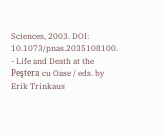Sciences, 2003. DOI: 10.1073/pnas.2035108100.
- Life and Death at the Peştera cu Oase / eds. by Erik Trinkaus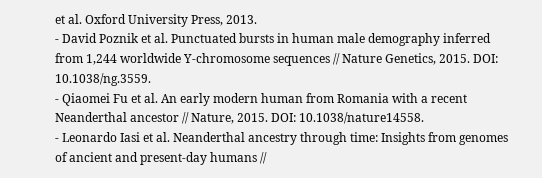et al. Oxford University Press, 2013.
- David Poznik et al. Punctuated bursts in human male demography inferred from 1,244 worldwide Y-chromosome sequences // Nature Genetics, 2015. DOI: 10.1038/ng.3559.
- Qiaomei Fu et al. An early modern human from Romania with a recent Neanderthal ancestor // Nature, 2015. DOI: 10.1038/nature14558.
- Leonardo Iasi et al. Neanderthal ancestry through time: Insights from genomes of ancient and present-day humans //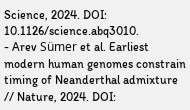Science, 2024. DOI: 10.1126/science.abq3010.
- Arev Sümer et al. Earliest modern human genomes constrain timing of Neanderthal admixture // Nature, 2024. DOI: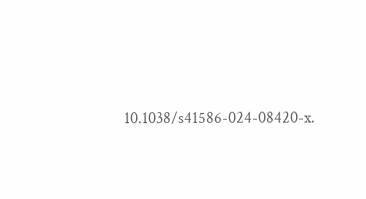10.1038/s41586-024-08420-x.